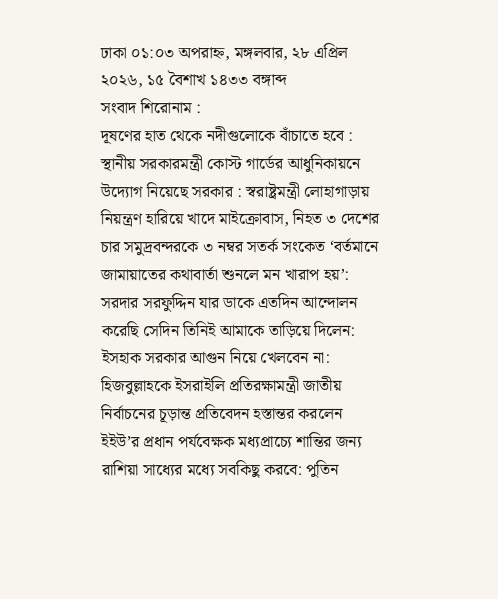ঢাকা ০১:০৩ অপরাহ্ন, মঙ্গলবার, ২৮ এপ্রিল ২০২৬, ১৫ বৈশাখ ১৪৩৩ বঙ্গাব্দ
সংবাদ শিরোনাম :
দূষণের হাত থেকে নদীগুলোকে বাঁচাতে হবে : স্থানীয় সরকারমন্ত্রী কোস্ট গার্ডের আধুনিকায়নে উদ্যোগ নিয়েছে সরকার : স্বরাষ্ট্রমন্ত্রী লোহাগাড়ায় নিয়ন্ত্রণ হারিয়ে খাদে মাইক্রোবাস, নিহত ৩ দেশের চার সমুদ্রবন্দরকে ৩ নম্বর সতর্ক সংকেত ‘বর্তমানে জামায়াতের কথাবার্তা শুনলে মন খারাপ হয়’: সরদার সরফুদ্দিন যার ডাকে এতদিন আন্দোলন করেছি সেদিন তিনিই আমাকে তাড়িয়ে দিলেন: ইসহাক সরকার আগুন নিয়ে খেলবেন না: হিজবুল্লাহকে ইসরাইলি প্রতিরক্ষামন্ত্রী জাতীয় নির্বাচনের চূড়ান্ত প্রতিবেদন হস্তান্তর করলেন ইইউ’র প্রধান পর্যবেক্ষক মধ্যপ্রাচ্যে শান্তির জন্য রাশিয়া সাধ্যের মধ্যে সবকিছু করবে: পুতিন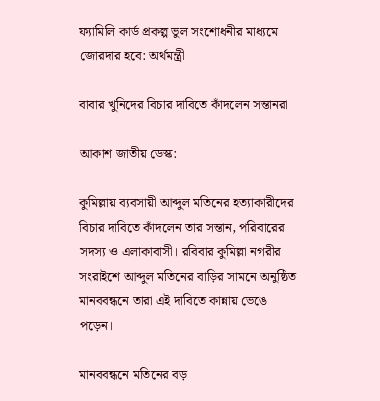ফ্যামিলি কার্ড প্রকল্প ভুল সংশোধনীর মাধ্যমে জোরদার হবে: অর্থমন্ত্রী

বাবার খুনিদের বিচার দাবিতে কাঁদলেন সন্তানরা

আকাশ জাতীয় ডেস্ক:

কুমিল্লায় ব্যবসায়ী আব্দুল মতিনের হত্যাকারীদের বিচার দাবিতে কাঁদলেন তার সন্তান, পরিবারের সদস্য ও এলাকাবাসী। রবিবার কুমিল্লা নগরীর সংরাইশে আব্দুল মতিনের বাড়ির সামনে অনুষ্ঠিত মানববন্ধনে তারা এই দাবিতে কান্নায় ভেঙে পড়েন।

মানববন্ধনে মতিনের বড়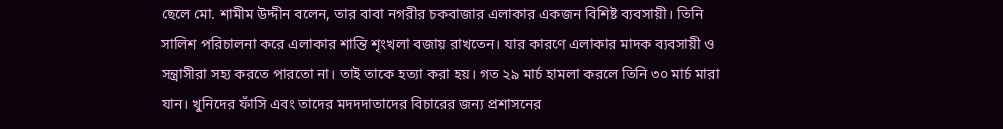ছেলে মো. শামীম উদ্দীন বলেন, তার বাবা নগরীর চকবাজার এলাকার একজন বিশিষ্ট ব্যবসায়ী। তিনি সালিশ পরিচালনা করে এলাকার শান্তি শৃংখলা বজায় রাখতেন। যার কারণে এলাকার মাদক ব্যবসায়ী ও সন্ত্রাসীরা সহ্য করতে পারতো না। তাই তাকে হত্যা করা হয়। গত ২৯ মার্চ হামলা করলে তিনি ৩০ মার্চ মারা যান। খুনিদের ফাঁসি এবং তাদের মদদদাতাদের বিচারের জন্য প্রশাসনের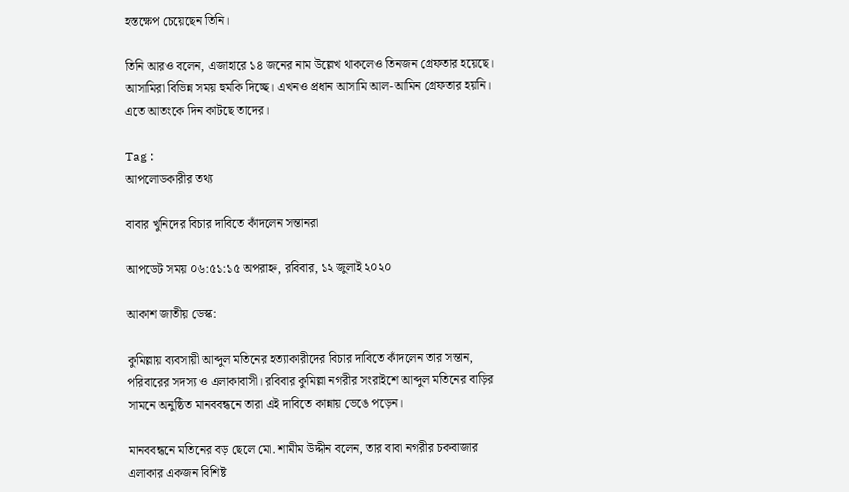হস্তক্ষেপ চেয়েছেন তিনি।

তিনি আরও বলেন, এজাহারে ১৪ জনের নাম উল্লেখ থাকলেও তিনজন গ্রেফতার হয়েছে। আসামিরা বিভিন্ন সময় হুমকি দিচ্ছে। এখনও প্রধান আসামি আল-আমিন গ্রেফতার হয়নি। এতে আতংকে দিন কাটছে তাদের।

Tag :
আপলোডকারীর তথ্য

বাবার খুনিদের বিচার দাবিতে কাঁদলেন সন্তানরা

আপডেট সময় ০৬:৫১:১৫ অপরাহ্ন, রবিবার, ১২ জুলাই ২০২০

আকাশ জাতীয় ডেস্ক:

কুমিল্লায় ব্যবসায়ী আব্দুল মতিনের হত্যাকারীদের বিচার দাবিতে কাঁদলেন তার সন্তান, পরিবারের সদস্য ও এলাকাবাসী। রবিবার কুমিল্লা নগরীর সংরাইশে আব্দুল মতিনের বাড়ির সামনে অনুষ্ঠিত মানববন্ধনে তারা এই দাবিতে কান্নায় ভেঙে পড়েন।

মানববন্ধনে মতিনের বড় ছেলে মো. শামীম উদ্দীন বলেন, তার বাবা নগরীর চকবাজার এলাকার একজন বিশিষ্ট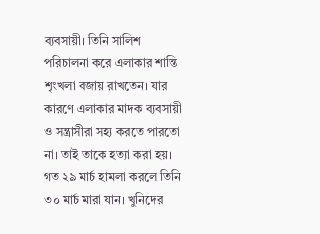ব্যবসায়ী। তিনি সালিশ পরিচালনা করে এলাকার শান্তি শৃংখলা বজায় রাখতেন। যার কারণে এলাকার মাদক ব্যবসায়ী ও সন্ত্রাসীরা সহ্য করতে পারতো না। তাই তাকে হত্যা করা হয়। গত ২৯ মার্চ হামলা করলে তিনি ৩০ মার্চ মারা যান। খুনিদের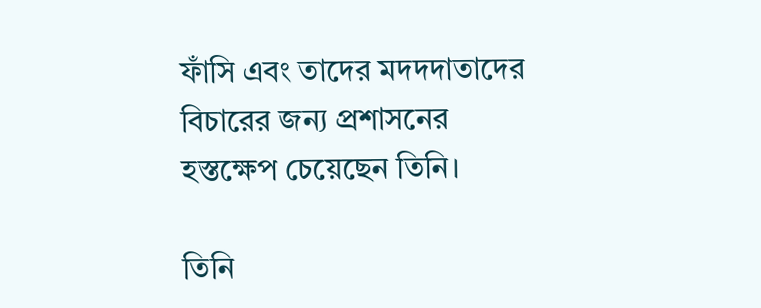ফাঁসি এবং তাদের মদদদাতাদের বিচারের জন্য প্রশাসনের হস্তক্ষেপ চেয়েছেন তিনি।

তিনি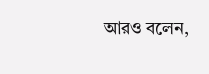আরও বলেন,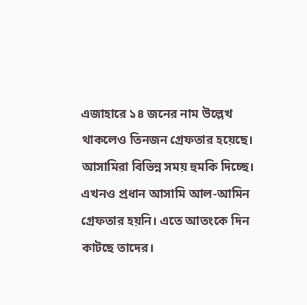এজাহারে ১৪ জনের নাম উল্লেখ থাকলেও তিনজন গ্রেফতার হয়েছে। আসামিরা বিভিন্ন সময় হুমকি দিচ্ছে। এখনও প্রধান আসামি আল-আমিন গ্রেফতার হয়নি। এতে আতংকে দিন কাটছে তাদের।